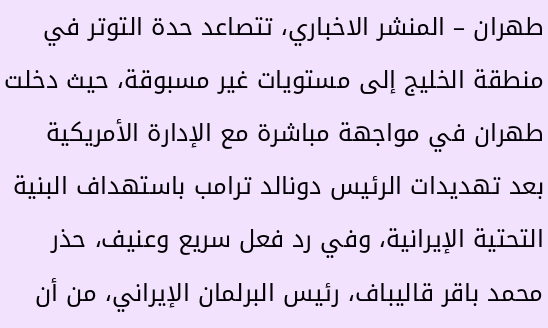طهران – المنشر الاخباري، تتصاعد حدة التوتر في منطقة الخليج إلى مستويات غير مسبوقة، حيث دخلت طهران في مواجهة مباشرة مع الإدارة الأمريكية بعد تهديدات الرئيس دونالد ترامب باستهداف البنية التحتية الإيرانية، وفي رد فعل سريع وعنيف، حذر محمد باقر قاليباف، رئيس البرلمان الإيراني، من أن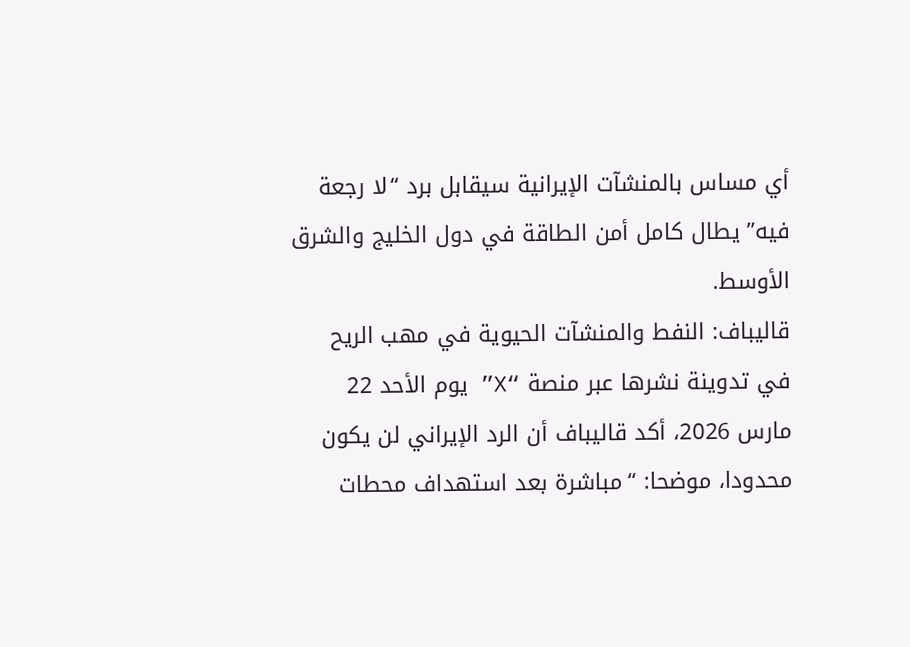أي مساس بالمنشآت الإيرانية سيقابل برد “لا رجعة فيه” يطال كامل أمن الطاقة في دول الخليج والشرق الأوسط.
قاليباف: النفط والمنشآت الحيوية في مهب الريح
في تدوينة نشرها عبر منصة “X” يوم الأحد 22 مارس 2026، أكد قاليباف أن الرد الإيراني لن يكون محدودا، موضحا: “مباشرة بعد استهداف محطات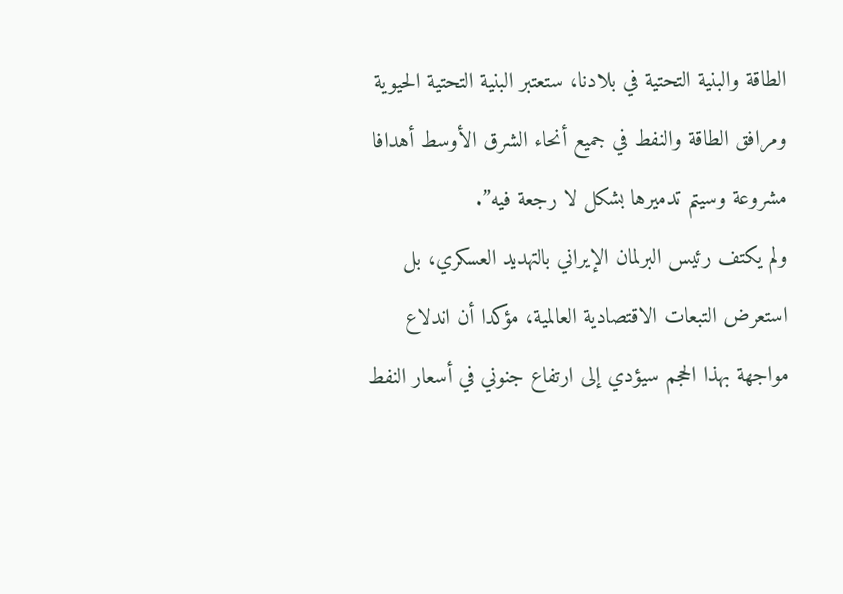الطاقة والبنية التحتية في بلادنا، ستعتبر البنية التحتية الحيوية ومرافق الطاقة والنفط في جميع أنحاء الشرق الأوسط أهدافا مشروعة وسيتم تدميرها بشكل لا رجعة فيه”.
ولم يكتف رئيس البرلمان الإيراني بالتهديد العسكري، بل استعرض التبعات الاقتصادية العالمية، مؤكدا أن اندلاع مواجهة بهذا الحجم سيؤدي إلى ارتفاع جنوني في أسعار النفط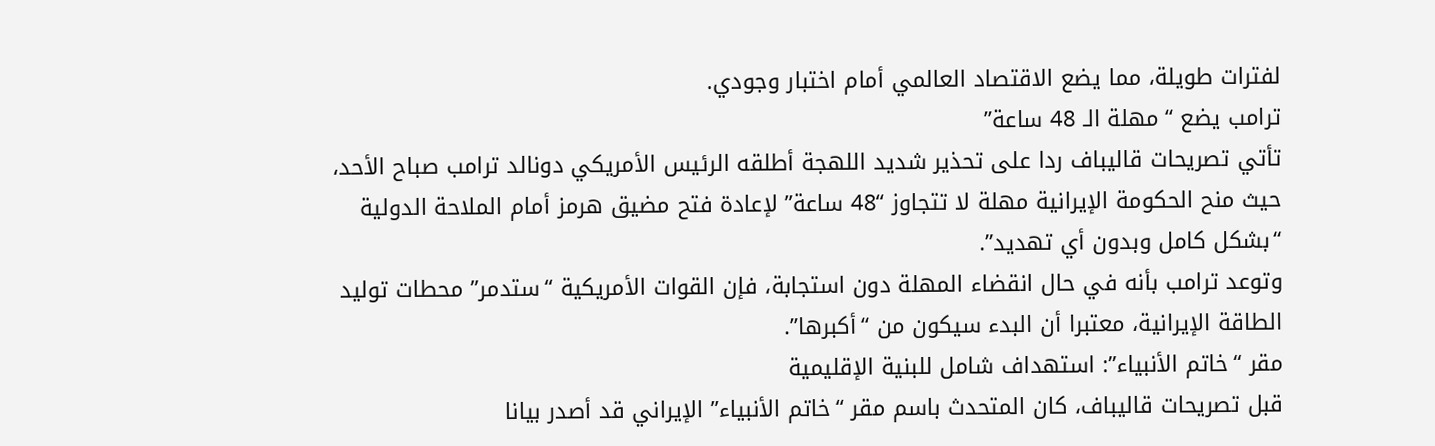لفترات طويلة، مما يضع الاقتصاد العالمي أمام اختبار وجودي.
ترامب يضع “مهلة الـ 48 ساعة”
تأتي تصريحات قاليباف ردا على تحذير شديد اللهجة أطلقه الرئيس الأمريكي دونالد ترامب صباح الأحد، حيث منح الحكومة الإيرانية مهلة لا تتجاوز “48 ساعة” لإعادة فتح مضيق هرمز أمام الملاحة الدولية “بشكل كامل وبدون أي تهديد”.
وتوعد ترامب بأنه في حال انقضاء المهلة دون استجابة، فإن القوات الأمريكية “ستدمر” محطات توليد الطاقة الإيرانية، معتبرا أن البدء سيكون من “أكبرها”.
مقر “خاتم الأنبياء”: استهداف شامل للبنية الإقليمية
قبل تصريحات قاليباف، كان المتحدث باسم مقر “خاتم الأنبياء” الإيراني قد أصدر بيانا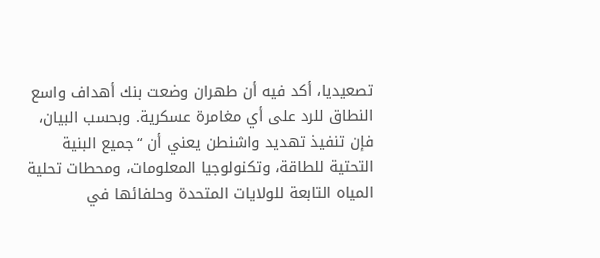تصعيديا، أكد فيه أن طهران وضعت بنك أهداف واسع النطاق للرد على أي مغامرة عسكرية. وبحسب البيان، فإن تنفيذ تهديد واشنطن يعني أن “جميع البنية التحتية للطاقة، وتكنولوجيا المعلومات، ومحطات تحلية المياه التابعة للولايات المتحدة وحلفائها في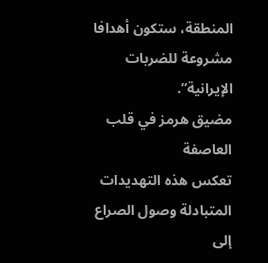المنطقة، ستكون أهدافا مشروعة للضربات الإيرانية”.
مضيق هرمز في قلب العاصفة
تعكس هذه التهديدات المتبادلة وصول الصراع إلى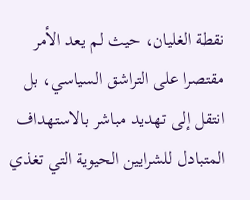نقطة الغليان، حيث لم يعد الأمر مقتصرا على التراشق السياسي، بل انتقل إلى تهديد مباشر بالاستهداف المتبادل للشرايين الحيوية التي تغذي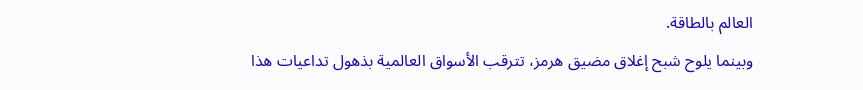العالم بالطاقة.
وبينما يلوح شبح إغلاق مضيق هرمز، تترقب الأسواق العالمية بذهول تداعيات هذا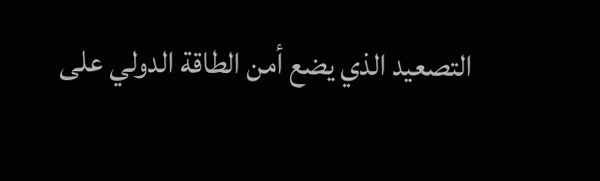التصعيد الذي يضع أمن الطاقة الدولي على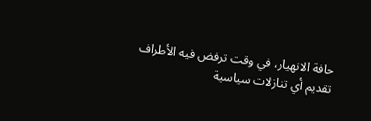حافة الانهيار، في وقت ترفض فيه الأطراف تقديم أي تنازلات سياسية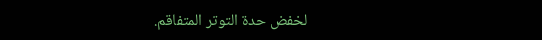لخفض حدة التوتر المتفاقم.